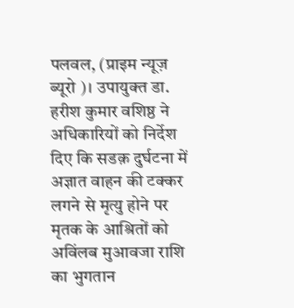पलवल, (प्राइम न्यूज़ ब्यूरो )। उपायुक्त डा. हरीश कुमार वशिष्ठ ने अधिकारियों को निर्देश दिए कि सडक़ दुर्घटना में अज्ञात वाहन की टक्कर लगने से मृत्यु होने पर मृतक के आश्रितों को अविंलब मुआवजा राशि का भुगतान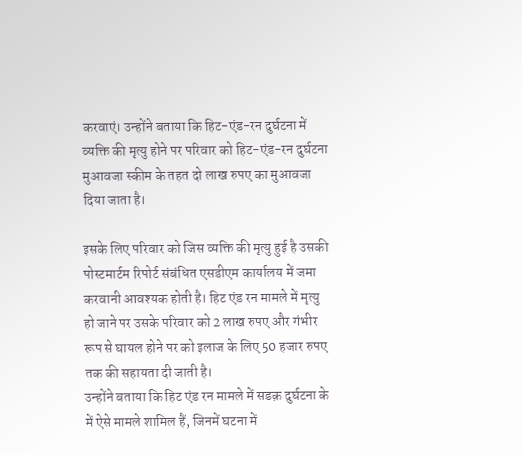करवाएं। उन्होंने बताया कि हिट-एंड-रन दुर्घटना में व्यक्ति की मृत्यु होने पर परिवार को हिट-एंड-रन दुर्घटना मुआवजा स्कीम के तहत दो लाख रुपए का मुआवजा दिया जाता है।

इसके लिए परिवार को जिस व्यक्ति की मृत्यु हुई है उसकी पोस्टमार्टम रिपोर्ट संबंधित एसडीएम कार्यालय में जमा करवानी आवश्यक होती है। हिट एंड रन मामले में मृत्यु हो जाने पर उसके परिवार को 2 लाख रुपए और गंभीर रूप से घायल होने पर को इलाज के लिए 50 हजार रुपए तक की सहायता दी जाती है।
उन्होंने बताया कि हिट एंड रन मामले में सडक़ दुर्घटना के में ऐसे मामले शामिल हैं, जिनमें घटना में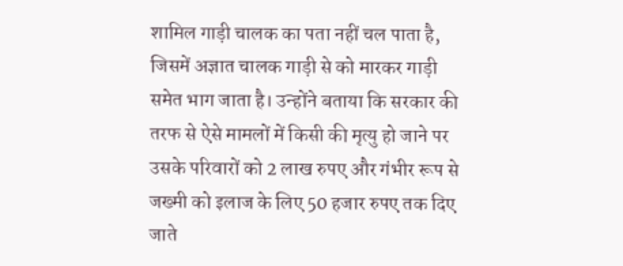शामिल गाड़ी चालक का पता नहीं चल पाता है, जिसमें अज्ञात चालक गाड़ी से को मारकर गाड़ी समेत भाग जाता है। उन्होंने बताया कि सरकार की तरफ से ऐसे मामलों में किसी की मृत्यु हो जाने पर उसके परिवारों को 2 लाख रुपए और गंभीर रूप से जख्मी को इलाज के लिए 50 हजार रुपए तक दिए जाते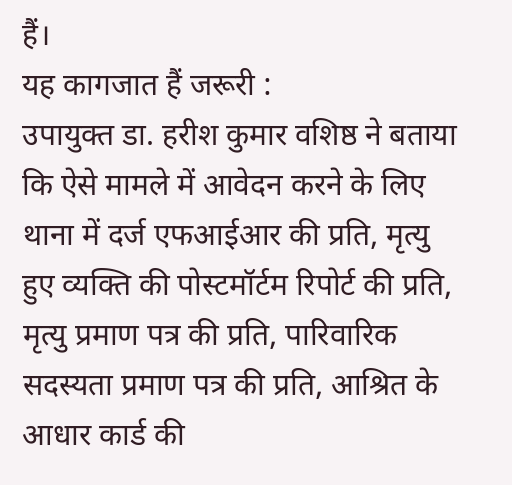हैं।
यह कागजात हैं जरूरी :
उपायुक्त डा. हरीश कुमार वशिष्ठ ने बताया कि ऐसे मामले में आवेदन करने के लिए थाना में दर्ज एफआईआर की प्रति, मृत्यु हुए व्यक्ति की पोस्टमॉर्टम रिपोर्ट की प्रति, मृत्यु प्रमाण पत्र की प्रति, पारिवारिक सदस्यता प्रमाण पत्र की प्रति, आश्रित के आधार कार्ड की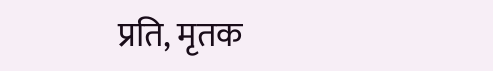प्रति, मृतक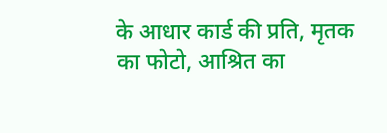के आधार कार्ड की प्रति, मृतक का फोटो, आश्रित का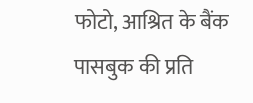फोटो, आश्रित के बैंक पासबुक की प्रति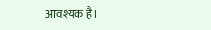आवश्यक है।